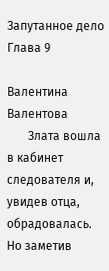Запутанное дело Глава 9

Валентина Валентова
       Злата вошла в кабинет следователя и, увидев отца, обрадовалась. Но заметив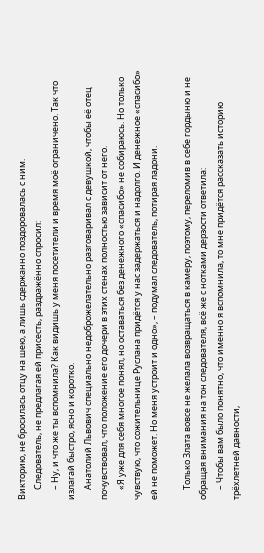Викторию, не бросилась отцу на шею, а лишь сдержанно поздоровалась с ним.
     Следователь, не предлагая ей присесть, раздражённо спросил:
     – Ну, и что же ты вспомнила? Как видишь у меня посетители и время моё ограничено. Так что излагай быстро, ясно и коротко.
     Анатолий Львович специально недоброжелательно разговаривал с девушкой, чтобы её отец почувствовал, что положение его дочери в этих стенах полностью зависит от него.
     «Я уже для себя многое понял, но оставаться без денежного «спасибо» не собираюсь. Но только чувствую, что сожительнице Руслана придётся у нас задержаться и надолго. И денежное «спасибо» ей не поможет. Но меня устроит и одно», – подумал следователь, потирая ладони.

     Только Злата вовсе не желала возвращаться в камеру, поэтому, переломив в себе гордыню и не обращая внимания на тон следователя, всё же с нотками дерзости ответила:
     – Чтобы вам было понятно, что именно я вспомнила, то мне придётся рассказать историю трёхлетней давности,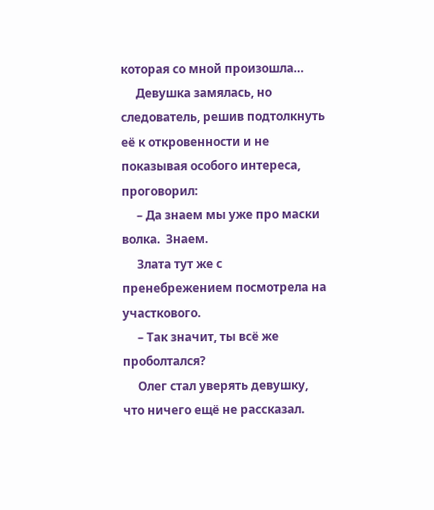которая со мной произошла…
     Девушка замялась, но следователь, решив подтолкнуть её к откровенности и не показывая особого интереса, проговорил:
     – Да знаем мы уже про маски волка.  Знаем.
     Злата тут же с пренебрежением посмотрела на участкового.
     – Так значит, ты всё же проболтался?
     Олег стал уверять девушку, что ничего ещё не рассказал.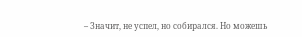– Значит, не успел, но собирался. Но можешь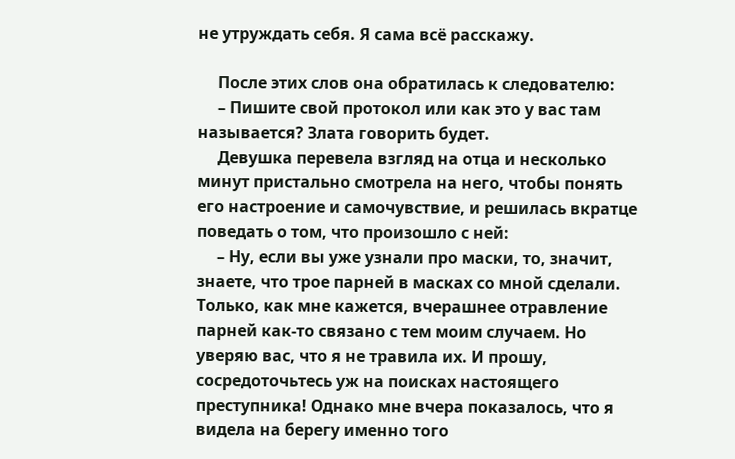не утруждать себя. Я сама всё расскажу.

     После этих слов она обратилась к следователю:
     – Пишите свой протокол или как это у вас там называется? Злата говорить будет.
     Девушка перевела взгляд на отца и несколько минут пристально смотрела на него, чтобы понять его настроение и самочувствие, и решилась вкратце поведать о том, что произошло с ней:
     – Ну, если вы уже узнали про маски, то, значит, знаете, что трое парней в масках со мной сделали. Только, как мне кажется, вчерашнее отравление парней как-то связано с тем моим случаем. Но уверяю вас, что я не травила их. И прошу, сосредоточьтесь уж на поисках настоящего преступника! Однако мне вчера показалось, что я видела на берегу именно того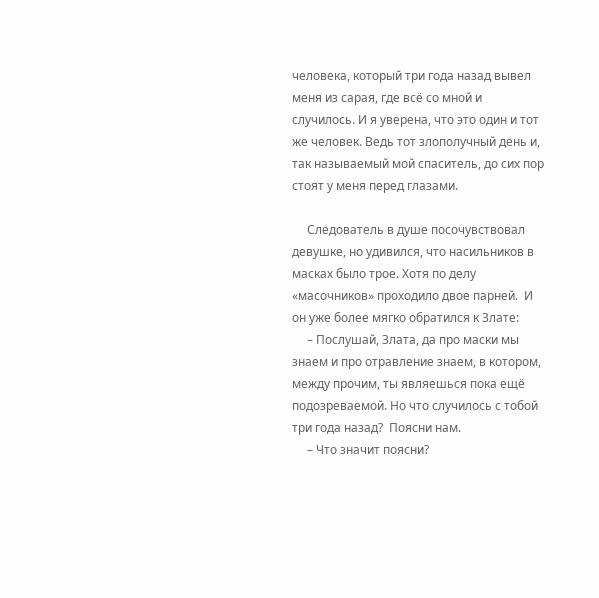человека, который три года назад вывел меня из сарая, где всё со мной и случилось. И я уверена, что это один и тот же человек. Ведь тот злополучный день и, так называемый мой спаситель, до сих пор стоят у меня перед глазами.

     Следователь в душе посочувствовал девушке, но удивился, что насильников в масках было трое. Хотя по делу «масочников» проходило двое парней.  И он уже более мягко обратился к Злате:
     – Послушай, Злата, да про маски мы знаем и про отравление знаем, в котором, между прочим, ты являешься пока ещё подозреваемой. Но что случилось с тобой три года назад?  Поясни нам.
     – Что значит поясни?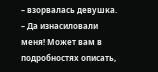– взорвалась девушка. – Да изнасиловали меня! Может вам в подробностях описать,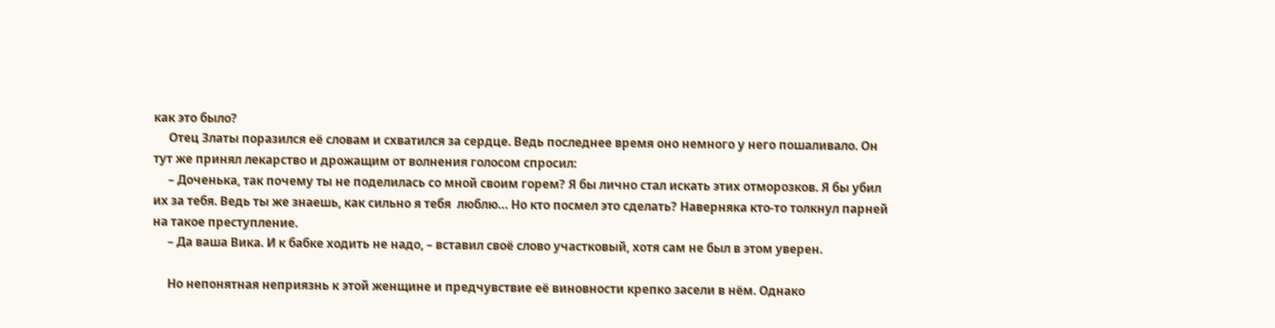как это было?
     Отец Златы поразился её словам и схватился за сердце. Ведь последнее время оно немного у него пошаливало. Он тут же принял лекарство и дрожащим от волнения голосом спросил:
     – Доченька, так почему ты не поделилась со мной своим горем? Я бы лично стал искать этих отморозков. Я бы убил их за тебя. Ведь ты же знаешь, как сильно я тебя  люблю… Но кто посмел это сделать? Наверняка кто-то толкнул парней на такое преступление.
     – Да ваша Вика. И к бабке ходить не надо, – вставил своё слово участковый, хотя сам не был в этом уверен.

     Но непонятная неприязнь к этой женщине и предчувствие её виновности крепко засели в нём. Однако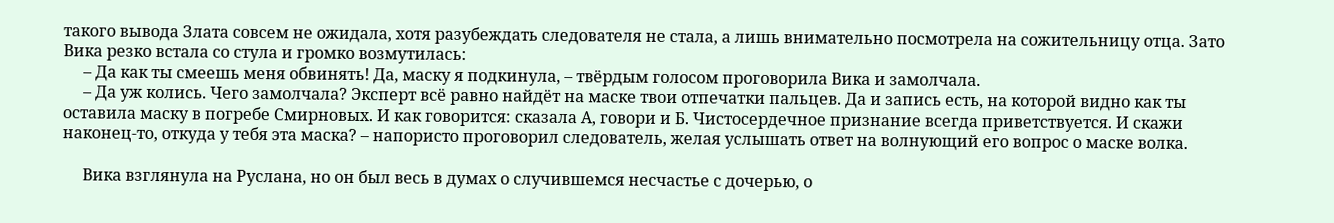такого вывода Злата совсем не ожидала, хотя разубеждать следователя не стала, а лишь внимательно посмотрела на сожительницу отца. Зато Вика резко встала со стула и громко возмутилась:
     – Да как ты смеешь меня обвинять! Да, маску я подкинула, – твёрдым голосом проговорила Вика и замолчала.
     – Да уж колись. Чего замолчала? Эксперт всё равно найдёт на маске твои отпечатки пальцев. Да и запись есть, на которой видно как ты оставила маску в погребе Смирновых. И как говорится: сказала А, говори и Б. Чистосердечное признание всегда приветствуется. И скажи наконец-то, откуда у тебя эта маска? – напористо проговорил следователь, желая услышать ответ на волнующий его вопрос о маске волка.

     Вика взглянула на Руслана, но он был весь в думах о случившемся несчастье с дочерью, о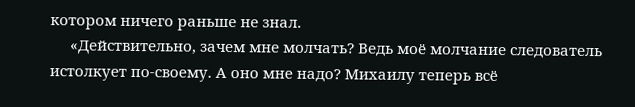котором ничего раньше не знал.
     «Действительно, зачем мне молчать? Ведь моё молчание следователь истолкует по-своему. А оно мне надо? Михаилу теперь всё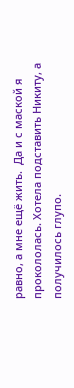равно, а мне ещё жить.  Да и с маской я прокололась. Хотела подставить Никиту, а получилось глупо.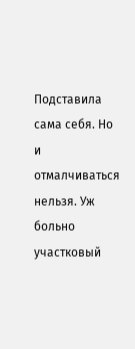Подставила сама себя. Но и  отмалчиваться нельзя. Уж больно участковый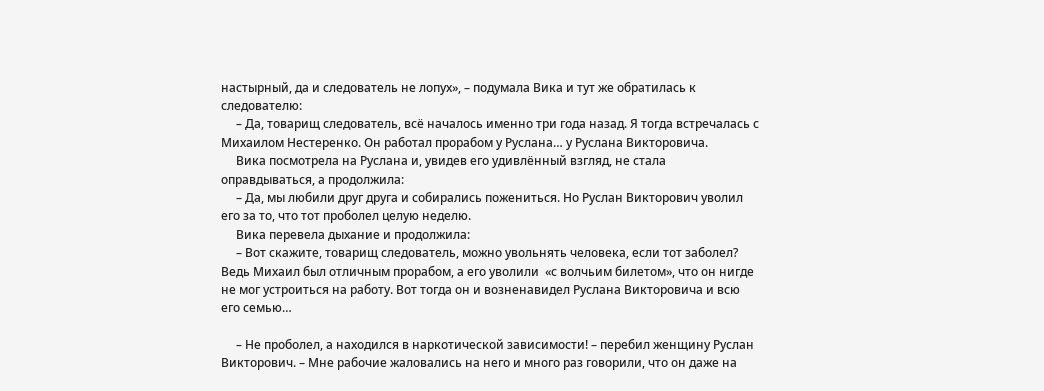настырный, да и следователь не лопух», – подумала Вика и тут же обратилась к следователю:
     – Да, товарищ следователь, всё началось именно три года назад. Я тогда встречалась с Михаилом Нестеренко. Он работал прорабом у Руслана… у Руслана Викторовича.
     Вика посмотрела на Руслана и, увидев его удивлённый взгляд, не стала оправдываться, а продолжила:
     – Да, мы любили друг друга и собирались пожениться. Но Руслан Викторович уволил его за то, что тот проболел целую неделю.
     Вика перевела дыхание и продолжила:
     – Вот скажите, товарищ следователь, можно увольнять человека, если тот заболел? Ведь Михаил был отличным прорабом, а его уволили  «с волчьим билетом», что он нигде не мог устроиться на работу. Вот тогда он и возненавидел Руслана Викторовича и всю его семью…

     – Не проболел, а находился в наркотической зависимости! – перебил женщину Руслан Викторович. – Мне рабочие жаловались на него и много раз говорили, что он даже на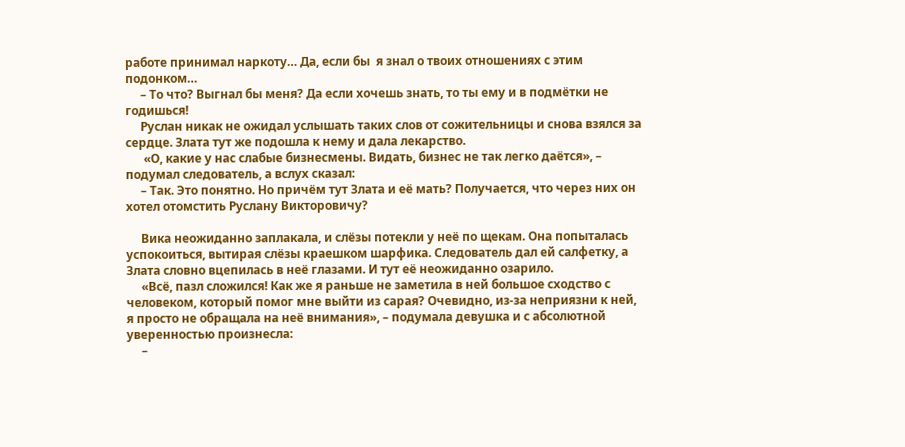работе принимал наркоту… Да, если бы  я знал о твоих отношениях с этим подонком…
     – То что? Выгнал бы меня? Да если хочешь знать, то ты ему и в подмётки не годишься!
     Руслан никак не ожидал услышать таких слов от сожительницы и снова взялся за сердце. Злата тут же подошла к нему и дала лекарство.
      «О, какие у нас слабые бизнесмены. Видать, бизнес не так легко даётся», – подумал следователь, а вслух сказал:
     – Так. Это понятно. Но причём тут Злата и её мать? Получается, что через них он хотел отомстить Руслану Викторовичу?

     Вика неожиданно заплакала, и слёзы потекли у неё по щекам. Она попыталась успокоиться, вытирая слёзы краешком шарфика. Следователь дал ей салфетку, а Злата словно вцепилась в неё глазами. И тут её неожиданно озарило.
     «Всё, пазл сложился! Как же я раньше не заметила в ней большое сходство с человеком, который помог мне выйти из сарая? Очевидно, из-за неприязни к ней, я просто не обращала на неё внимания», – подумала девушка и с абсолютной уверенностью произнесла:
     –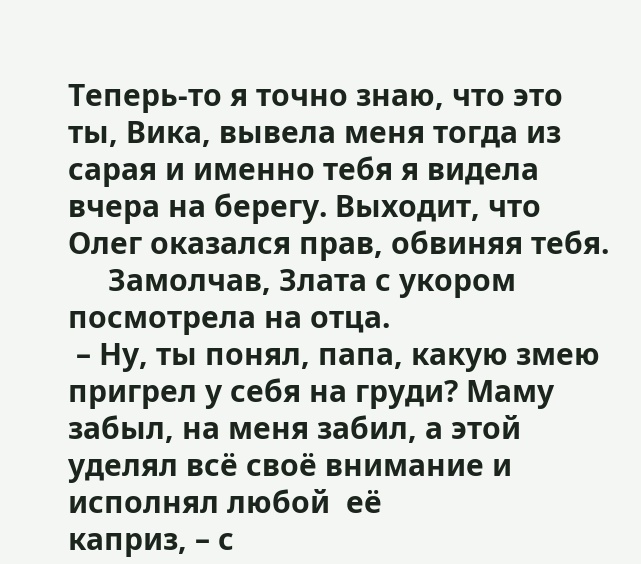Теперь-то я точно знаю, что это ты, Вика, вывела меня тогда из сарая и именно тебя я видела вчера на берегу. Выходит, что Олег оказался прав, обвиняя тебя.
     Замолчав, Злата с укором посмотрела на отца.
 – Ну, ты понял, папа, какую змею пригрел у себя на груди? Маму забыл, на меня забил, а этой уделял всё своё внимание и исполнял любой  её
каприз, – с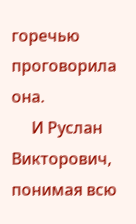горечью проговорила она.
     И Руслан Викторович, понимая всю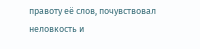правоту её слов, почувствовал неловкость и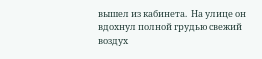вышел из кабинета.  На улице он вдохнул полной грудью свежий воздух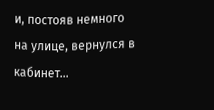и, постояв немного на улице, вернулся в кабинет…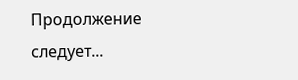Продолжение следует...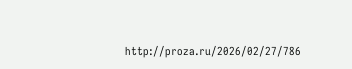http://proza.ru/2026/02/27/786